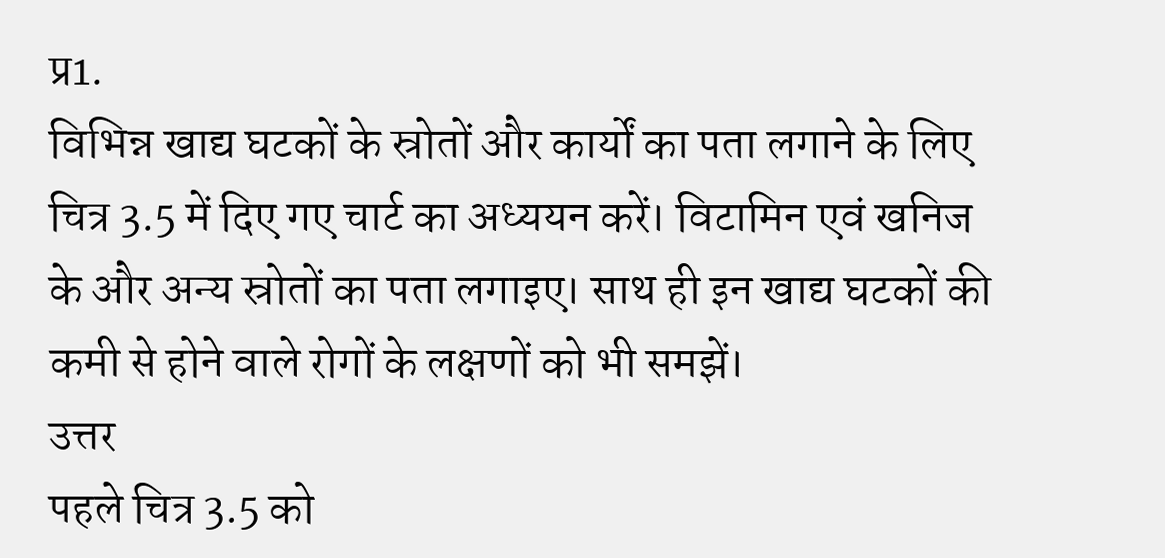प्र1.
विभिन्न खाद्य घटकों के स्रोतों और कार्यों का पता लगाने के लिए चित्र 3.5 में दिए गए चार्ट का अध्ययन करें। विटामिन एवं खनिज के और अन्य स्रोतों का पता लगाइए। साथ ही इन खाद्य घटकों की कमी से होने वाले रोगों के लक्षणों को भी समझें।
उत्तर
पहले चित्र 3.5 को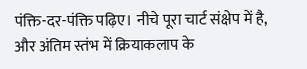पंक्ति-दर-पंक्ति पढ़िए। नीचे पूरा चार्ट संक्षेप में है, और अंतिम स्तंभ में क्रियाकलाप के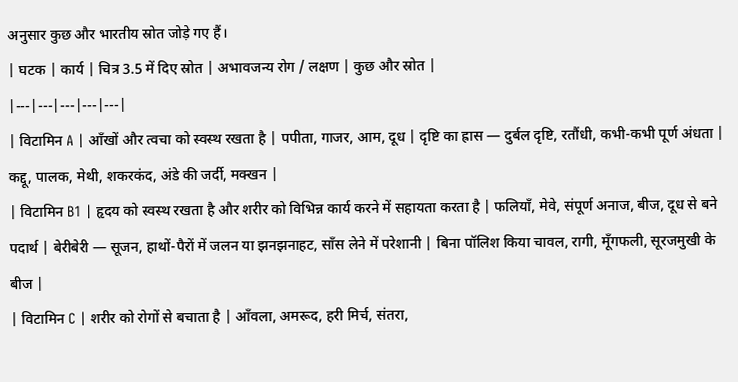अनुसार कुछ और भारतीय स्रोत जोड़े गए हैं।
| घटक | कार्य | चित्र 3.5 में दिए स्रोत | अभावजन्य रोग / लक्षण | कुछ और स्रोत |
|---|---|---|---|---|
| विटामिन A | आँखों और त्वचा को स्वस्थ रखता है | पपीता, गाजर, आम, दूध | दृष्टि का ह्रास — दुर्बल दृष्टि, रतौंधी, कभी-कभी पूर्ण अंधता | कद्दू, पालक, मेथी, शकरकंद, अंडे की जर्दी, मक्खन |
| विटामिन B1 | हृदय को स्वस्थ रखता है और शरीर को विभिन्न कार्य करने में सहायता करता है | फलियाँ, मेवे, संपूर्ण अनाज, बीज, दूध से बने पदार्थ | बेरीबेरी — सूजन, हाथों-पैरों में जलन या झनझनाहट, साँस लेने में परेशानी | बिना पॉलिश किया चावल, रागी, मूँगफली, सूरजमुखी के बीज |
| विटामिन C | शरीर को रोगों से बचाता है | आँवला, अमरूद, हरी मिर्च, संतरा,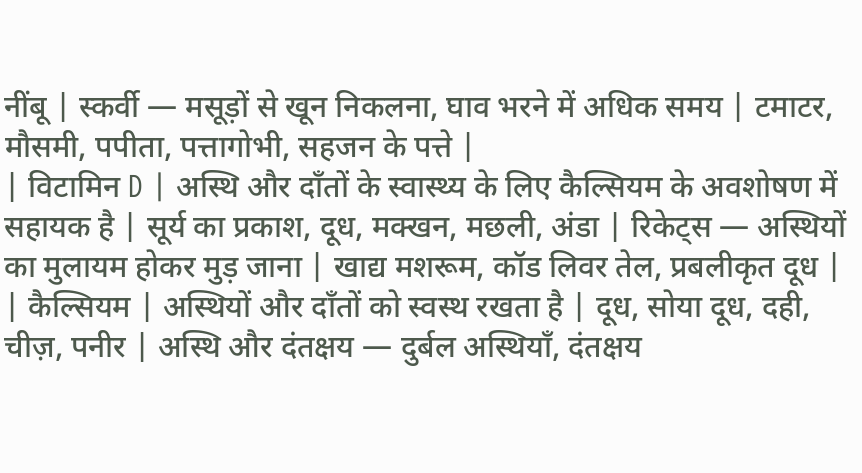नींबू | स्कर्वी — मसूड़ों से खून निकलना, घाव भरने में अधिक समय | टमाटर, मौसमी, पपीता, पत्तागोभी, सहजन के पत्ते |
| विटामिन D | अस्थि और दाँतों के स्वास्थ्य के लिए कैल्सियम के अवशोषण में सहायक है | सूर्य का प्रकाश, दूध, मक्खन, मछली, अंडा | रिकेट्स — अस्थियों का मुलायम होकर मुड़ जाना | खाद्य मशरूम, कॉड लिवर तेल, प्रबलीकृत दूध |
| कैल्सियम | अस्थियों और दाँतों को स्वस्थ रखता है | दूध, सोया दूध, दही, चीज़, पनीर | अस्थि और दंतक्षय — दुर्बल अस्थियाँ, दंतक्षय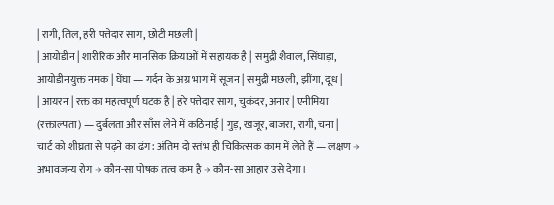| रागी, तिल, हरी पत्तेदार साग, छोटी मछली |
| आयोडीन | शारीरिक और मानसिक क्रियाओं में सहायक है | समुद्री शैवाल, सिंघाड़ा, आयोडीनयुक्त नमक | घेंघा — गर्दन के अग्र भाग में सूजन | समुद्री मछली, झींगा, दूध |
| आयरन | रक्त का महत्वपूर्ण घटक है | हरे पत्तेदार साग, चुकंदर, अनार | एनीमिया (रक्ताल्पता) — दुर्बलता और साँस लेने में कठिनाई | गुड़, खजूर, बाजरा, रागी, चना |
चार्ट को शीघ्रता से पढ़ने का ढंग: अंतिम दो स्तंभ ही चिकित्सक काम में लेते हैं — लक्षण → अभावजन्य रोग → कौन-सा पोषक तत्व कम है → कौन-सा आहार उसे देगा।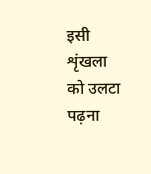इसी शृंखला को उलटा पढ़ना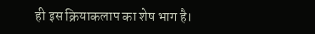ही इस क्रियाकलाप का शेष भाग है।